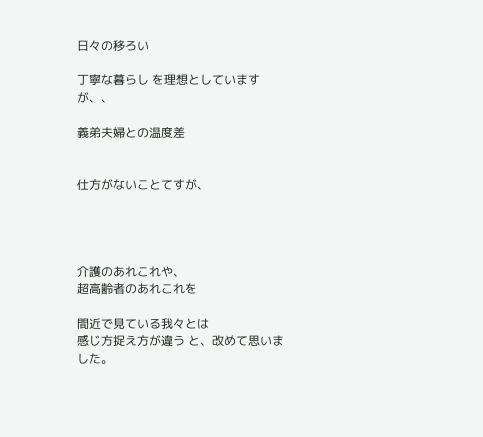日々の移ろい

丁寧な暮らし を理想としていますが、、

義弟夫婦との温度差


仕方がないことてすが、




介護のあれこれや、
超高齢者のあれこれを

間近で見ている我々とは
感じ方捉え方が違う と、改めて思いました。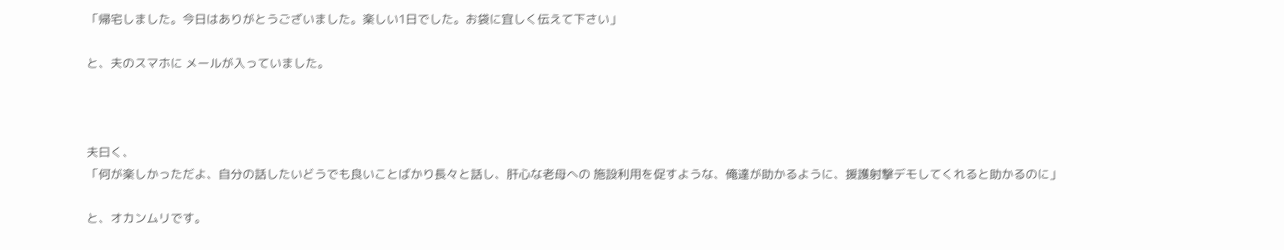「帰宅しました。今日はありがとうございました。楽しい1日でした。お袋に宜しく伝えて下さい」

と、夫のスマホに メールが入っていました。



夫曰く、
「何が楽しかっただよ、自分の話したいどうでも良いことばかり長々と話し、肝心な老母への 施設利用を促すような、俺達が助かるように、援護射撃デモしてくれると助かるのに」

と、オカンムリです。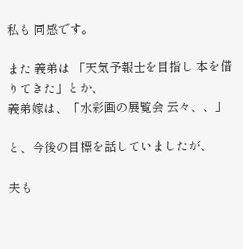私も 同感です。

また 義弟は 「天気予報士を目指し 本を借りてきた」とか、
義弟嫁は、「水彩画の展覧会 云々、、」

と、今後の目標を話していましたが、

夫も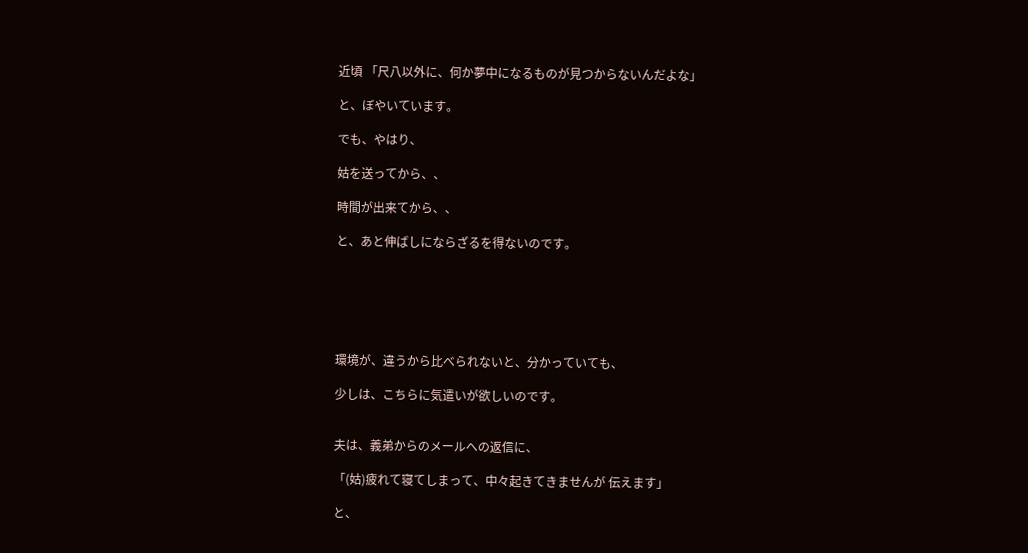近頃 「尺八以外に、何か夢中になるものが見つからないんだよな」

と、ぼやいています。

でも、やはり、

姑を送ってから、、

時間が出来てから、、

と、あと伸ばしにならざるを得ないのです。






環境が、違うから比べられないと、分かっていても、

少しは、こちらに気遣いが欲しいのです。


夫は、義弟からのメールへの返信に、

「(姑)疲れて寝てしまって、中々起きてきませんが 伝えます」

と、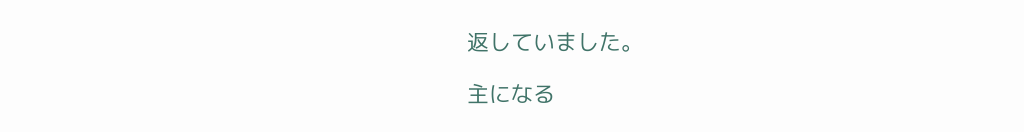返していました。

主になる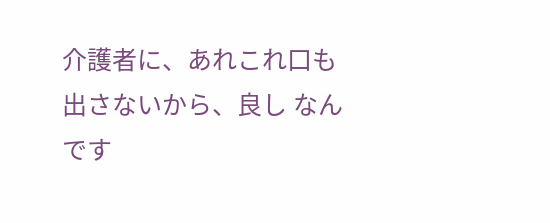介護者に、あれこれ口も出さないから、良し なんです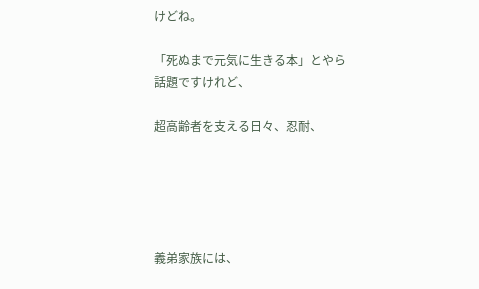けどね。

「死ぬまで元気に生きる本」とやら
話題ですけれど、

超高齢者を支える日々、忍耐、





義弟家族には、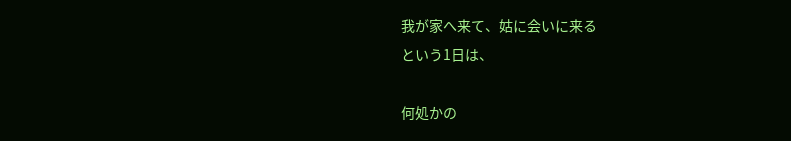我が家へ来て、姑に会いに来る
という1日は、

何処かの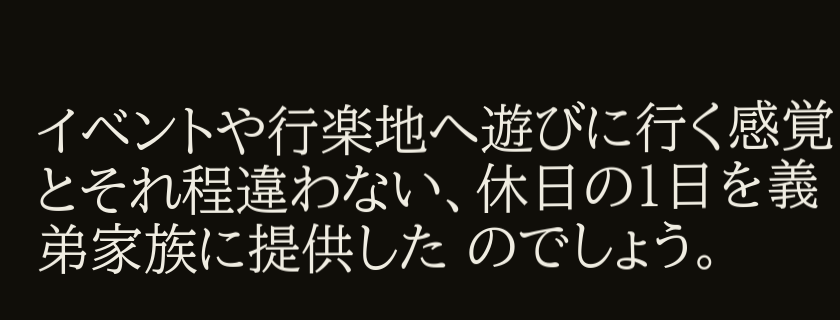イベントや行楽地へ遊びに行く感覚とそれ程違わない、休日の1日を義弟家族に提供した のでしょう。